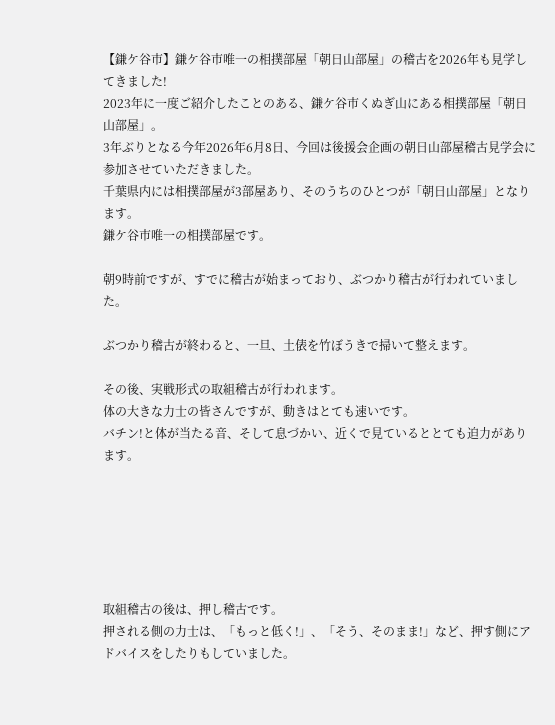【鎌ケ谷市】鎌ケ谷市唯一の相撲部屋「朝日山部屋」の稽古を2026年も見学してきました!
2023年に一度ご紹介したことのある、鎌ケ谷市くぬぎ山にある相撲部屋「朝日山部屋」。
3年ぶりとなる今年2026年6月8日、今回は後援会企画の朝日山部屋稽古見学会に参加させていただきました。
千葉県内には相撲部屋が3部屋あり、そのうちのひとつが「朝日山部屋」となります。
鎌ケ谷市唯一の相撲部屋です。

朝9時前ですが、すでに稽古が始まっており、ぶつかり稽古が行われていました。

ぶつかり稽古が終わると、一旦、土俵を竹ぼうきで掃いて整えます。

その後、実戦形式の取組稽古が行われます。
体の大きな力士の皆さんですが、動きはとても速いです。
バチン!と体が当たる音、そして息づかい、近くで見ているととても迫力があります。






取組稽古の後は、押し稽古です。
押される側の力士は、「もっと低く!」、「そう、そのまま!」など、押す側にアドバイスをしたりもしていました。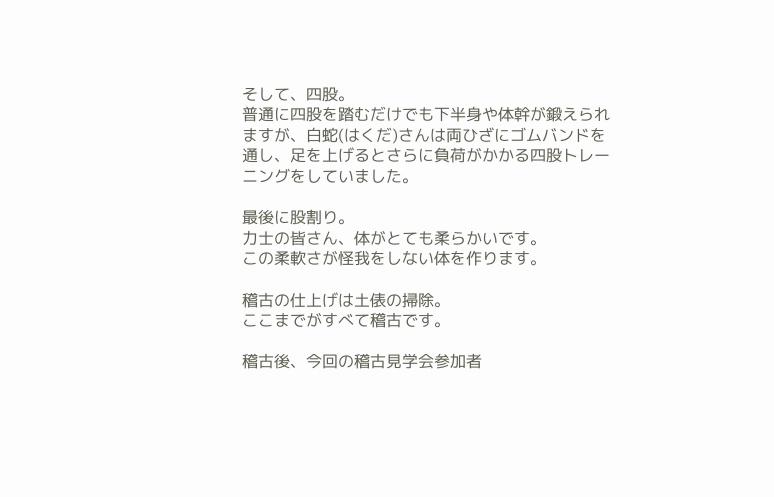そして、四股。
普通に四股を踏むだけでも下半身や体幹が鍛えられますが、白蛇(はくだ)さんは両ひざにゴムバンドを通し、足を上げるとさらに負荷がかかる四股トレーニングをしていました。

最後に股割り。
力士の皆さん、体がとても柔らかいです。
この柔軟さが怪我をしない体を作ります。

稽古の仕上げは土俵の掃除。
ここまでがすべて稽古です。

稽古後、今回の稽古見学会参加者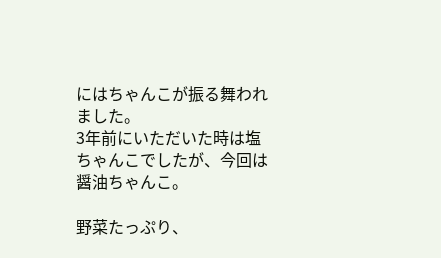にはちゃんこが振る舞われました。
3年前にいただいた時は塩ちゃんこでしたが、今回は醤油ちゃんこ。

野菜たっぷり、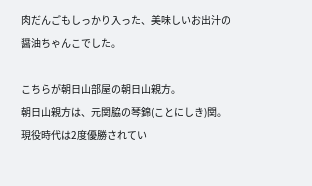肉だんごもしっかり入った、美味しいお出汁の醤油ちゃんこでした。

こちらが朝日山部屋の朝日山親方。
朝日山親方は、元関脇の琴錦(ことにしき)関。
現役時代は2度優勝されてい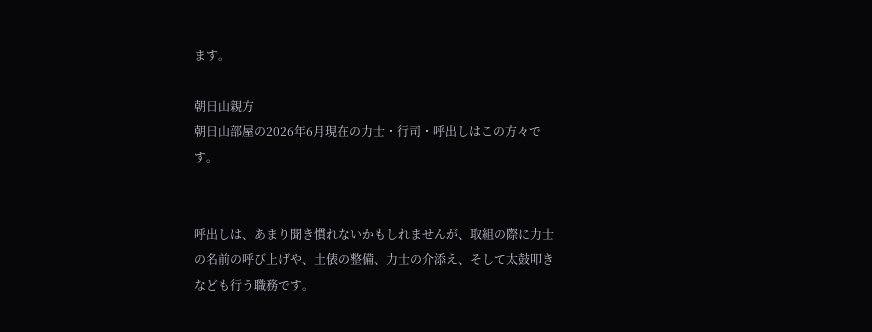ます。

朝日山親方
朝日山部屋の2026年6月現在の力士・行司・呼出しはこの方々です。


呼出しは、あまり聞き慣れないかもしれませんが、取組の際に力士の名前の呼び上げや、土俵の整備、力士の介添え、そして太鼓叩きなども行う職務です。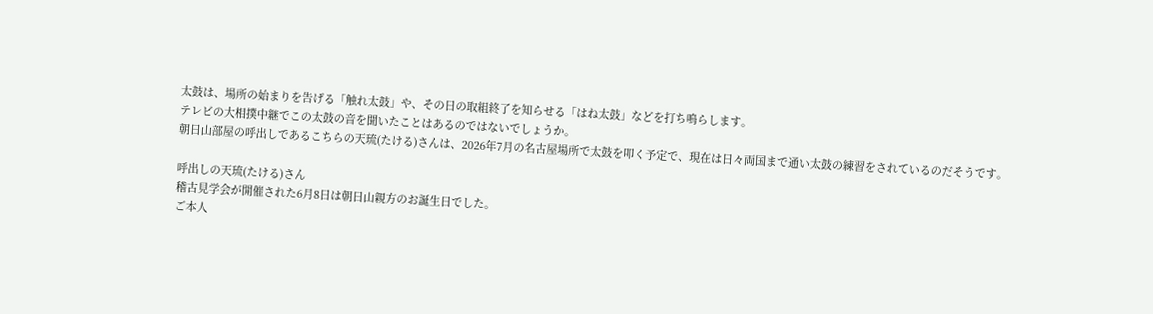太鼓は、場所の始まりを告げる「触れ太鼓」や、その日の取組終了を知らせる「はね太鼓」などを打ち鳴らします。
テレビの大相撲中継でこの太鼓の音を聞いたことはあるのではないでしょうか。
朝日山部屋の呼出しであるこちらの天琉(たける)さんは、2026年7月の名古屋場所で太鼓を叩く予定で、現在は日々両国まで通い太鼓の練習をされているのだそうです。

呼出しの天琉(たける)さん
稽古見学会が開催された6月8日は朝日山親方のお誕生日でした。
ご本人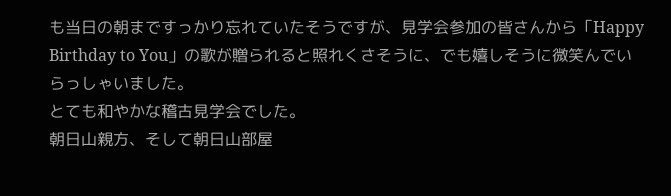も当日の朝まですっかり忘れていたそうですが、見学会参加の皆さんから「Happy Birthday to You」の歌が贈られると照れくさそうに、でも嬉しそうに微笑んでいらっしゃいました。
とても和やかな稽古見学会でした。
朝日山親方、そして朝日山部屋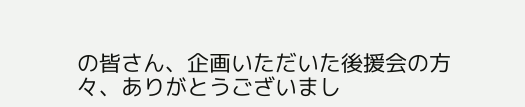の皆さん、企画いただいた後援会の方々、ありがとうございまし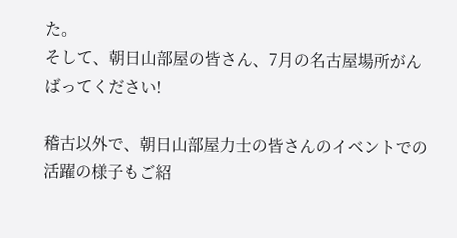た。
そして、朝日山部屋の皆さん、7月の名古屋場所がんばってください!

稽古以外で、朝日山部屋力士の皆さんのイベントでの活躍の様子もご紹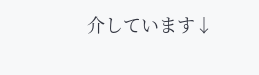介しています↓